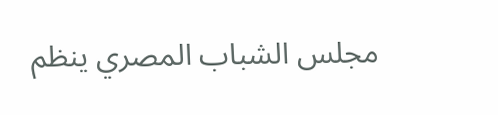مجلس الشباب المصري ينظم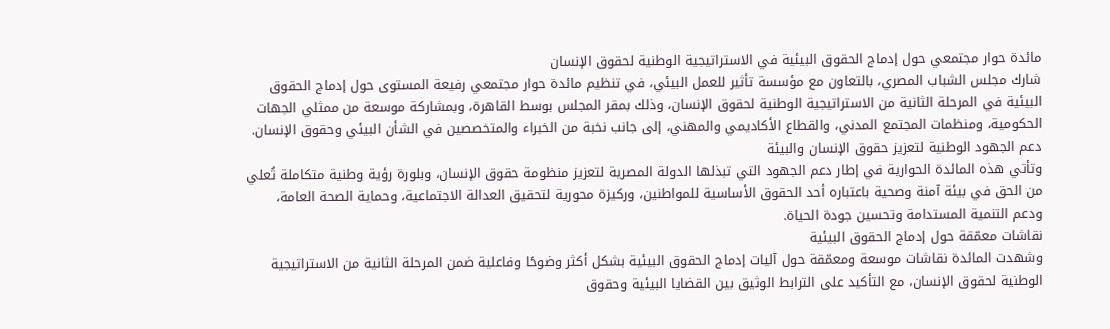مائدة حوار مجتمعي حول إدماج الحقوق البيئية في الاستراتيجية الوطنية لحقوق الإنسان
شارك مجلس الشباب المصري، بالتعاون مع مؤسسة تأثير للعمل البيئي، في تنظيم مائدة حوار مجتمعي رفيعة المستوى حول إدماج الحقوق البيئية في المرحلة الثانية من الاستراتيجية الوطنية لحقوق الإنسان، وذلك بمقر المجلس بوسط القاهرة، وبمشاركة موسعة من ممثلي الجهات الحكومية، ومنظمات المجتمع المدني، والقطاع الأكاديمي والمهني، إلى جانب نخبة من الخبراء والمتخصصين في الشأن البيئي وحقوق الإنسان.
دعم الجهود الوطنية لتعزيز حقوق الإنسان والبيئة
وتأتي هذه المائدة الحوارية في إطار دعم الجهود التي تبذلها الدولة المصرية لتعزيز منظومة حقوق الإنسان، وبلورة رؤية وطنية متكاملة تُعلي من الحق في بيئة آمنة وصحية باعتباره أحد الحقوق الأساسية للمواطنين، وركيزة محورية لتحقيق العدالة الاجتماعية، وحماية الصحة العامة، ودعم التنمية المستدامة وتحسين جودة الحياة.
نقاشات معمّقة حول إدماج الحقوق البيئية
وشهدت المائدة نقاشات موسعة ومعمّقة حول آليات إدماج الحقوق البيئية بشكل أكثر وضوحًا وفاعلية ضمن المرحلة الثانية من الاستراتيجية الوطنية لحقوق الإنسان، مع التأكيد على الترابط الوثيق بين القضايا البيئية وحقوق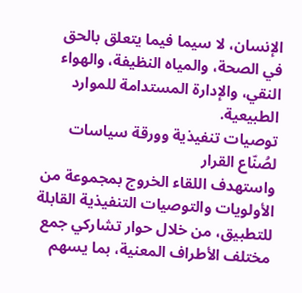الإنسان، لا سيما فيما يتعلق بالحق في الصحة، والمياه النظيفة، والهواء النقي، والإدارة المستدامة للموارد الطبيعية.
توصيات تنفيذية وورقة سياسات لصُنّاع القرار
واستهدف اللقاء الخروج بمجموعة من الأولويات والتوصيات التنفيذية القابلة للتطبيق، من خلال حوار تشاركي جمع مختلف الأطراف المعنية، بما يسهم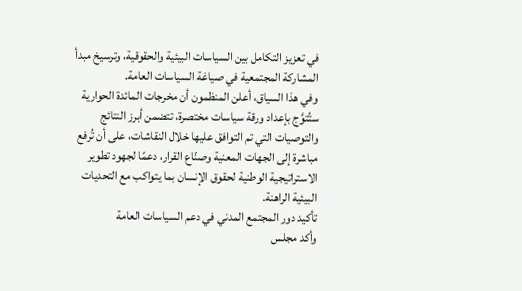في تعزيز التكامل بين السياسات البيئية والحقوقية، وترسيخ مبدأ المشاركة المجتمعية في صياغة السياسات العامة.
وفي هذا السياق، أعلن المنظمون أن مخرجات المائدة الحوارية ستُتوَّج بإعداد ورقة سياسات مختصرة، تتضمن أبرز النتائج والتوصيات التي تم التوافق عليها خلال النقاشات، على أن تُرفع مباشرة إلى الجهات المعنية وصنّاع القرار، دعمًا لجهود تطوير الاستراتيجية الوطنية لحقوق الإنسان بما يتواكب مع التحديات البيئية الراهنة.
تأكيد دور المجتمع المدني في دعم السياسات العامة
وأكد مجلس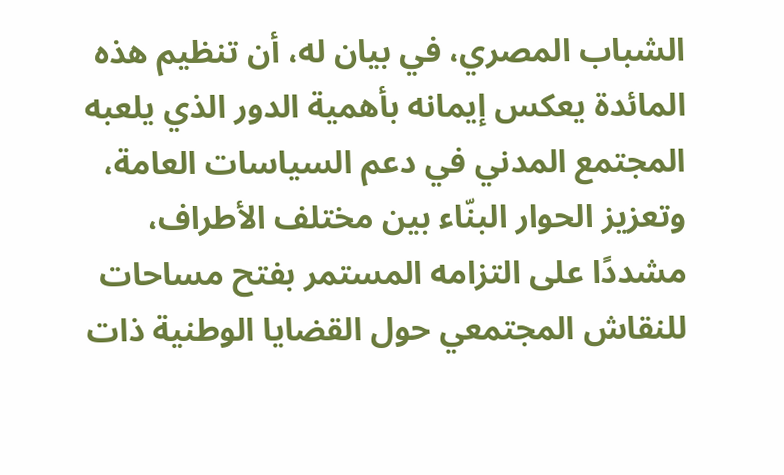الشباب المصري، في بيان له، أن تنظيم هذه المائدة يعكس إيمانه بأهمية الدور الذي يلعبه المجتمع المدني في دعم السياسات العامة، وتعزيز الحوار البنّاء بين مختلف الأطراف، مشددًا على التزامه المستمر بفتح مساحات للنقاش المجتمعي حول القضايا الوطنية ذات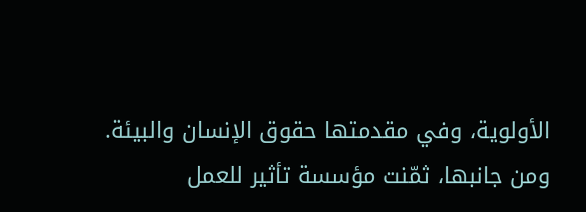الأولوية، وفي مقدمتها حقوق الإنسان والبيئة.
ومن جانبها، ثمّنت مؤسسة تأثير للعمل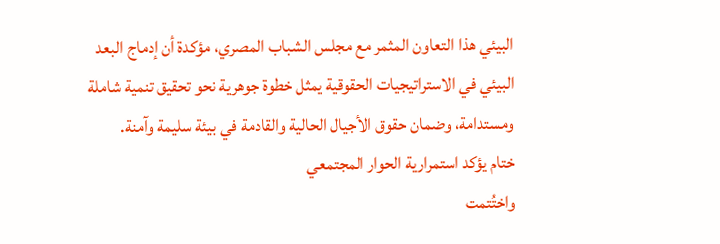البيئي هذا التعاون المثمر مع مجلس الشباب المصري، مؤكدة أن إدماج البعد البيئي في الاستراتيجيات الحقوقية يمثل خطوة جوهرية نحو تحقيق تنمية شاملة ومستدامة، وضمان حقوق الأجيال الحالية والقادمة في بيئة سليمة وآمنة.
ختام يؤكد استمرارية الحوار المجتمعي
واختُتمت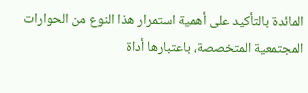المائدة بالتأكيد على أهمية استمرار هذا النوع من الحوارات المجتمعية المتخصصة، باعتبارها أداة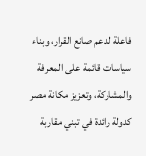فاعلة لدعم صانع القرار، وبناء سياسات قائمة على المعرفة والمشاركة، وتعزيز مكانة مصر كدولة رائدة في تبني مقاربة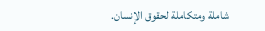شاملة ومتكاملة لحقوق الإنسان.